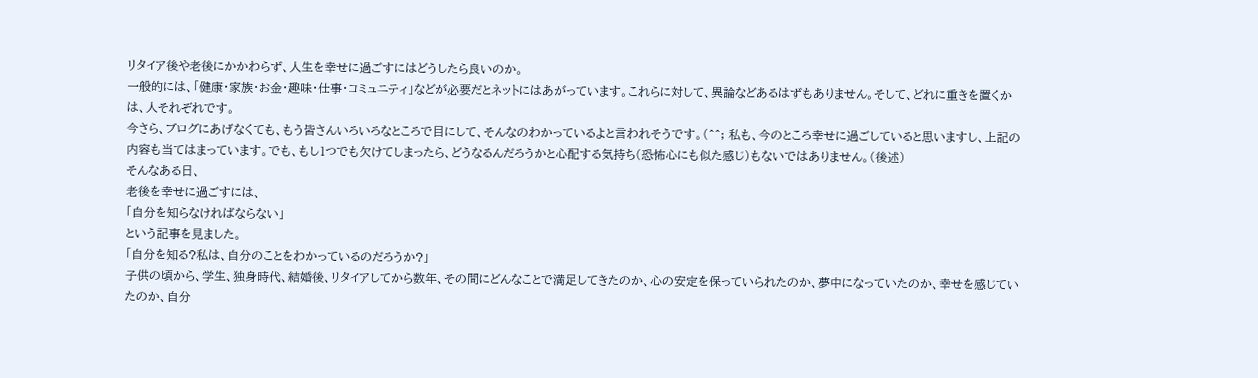リタイア後や老後にかかわらず、人生を幸せに過ごすにはどうしたら良いのか。
一般的には、「健康・家族・お金・趣味・仕事・コミュニティ」などが必要だとネットにはあがっています。これらに対して、異論などあるはずもありません。そして、どれに重きを置くかは、人それぞれです。
今さら、ブログにあげなくても、もう皆さんいろいろなところで目にして、そんなのわかっているよと言われそうです。(^^; 私も、今のところ幸せに過ごしていると思いますし、上記の内容も当てはまっています。でも、もし1つでも欠けてしまったら、どうなるんだろうかと心配する気持ち(恐怖心にも似た感じ)もないではありません。(後述)
そんなある日、
老後を幸せに過ごすには、
「自分を知らなければならない」
という記事を見ました。
「自分を知る?私は、自分のことをわかっているのだろうか?」
子供の頃から、学生、独身時代、結婚後、リタイアしてから数年、その間にどんなことで満足してきたのか、心の安定を保っていられたのか、夢中になっていたのか、幸せを感じていたのか、自分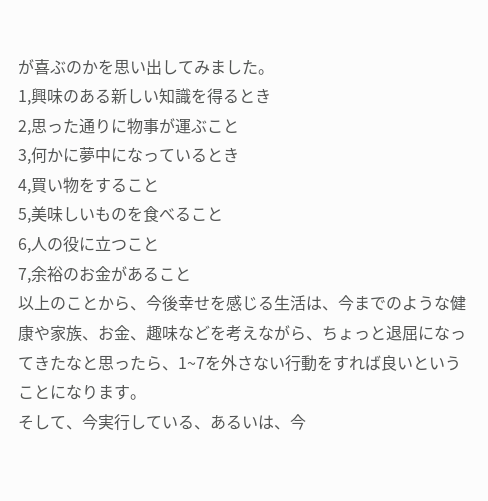が喜ぶのかを思い出してみました。
1,興味のある新しい知識を得るとき
2,思った通りに物事が運ぶこと
3,何かに夢中になっているとき
4,買い物をすること
5,美味しいものを食べること
6,人の役に立つこと
7,余裕のお金があること
以上のことから、今後幸せを感じる生活は、今までのような健康や家族、お金、趣味などを考えながら、ちょっと退屈になってきたなと思ったら、1~7を外さない行動をすれば良いということになります。
そして、今実行している、あるいは、今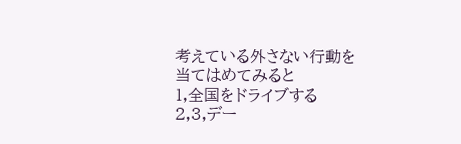考えている外さない行動を当てはめてみると
1,全国をドライブする
2,3,デー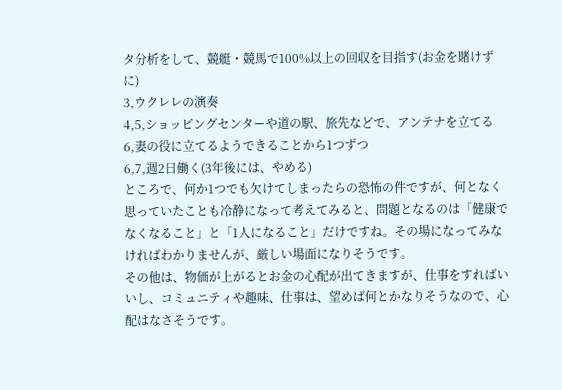タ分析をして、競艇・競馬で100%以上の回収を目指す(お金を賭けずに)
3,ウクレレの演奏
4,5,ショッピングセンターや道の駅、旅先などで、アンテナを立てる
6,妻の役に立てるようできることから1つずつ
6,7,週2日働く(3年後には、やめる)
ところで、何か1つでも欠けてしまったらの恐怖の件ですが、何となく思っていたことも冷静になって考えてみると、問題となるのは「健康でなくなること」と「1人になること」だけですね。その場になってみなければわかりませんが、厳しい場面になりそうです。
その他は、物価が上がるとお金の心配が出てきますが、仕事をすればいいし、コミュニティや趣味、仕事は、望めば何とかなりそうなので、心配はなさそうです。